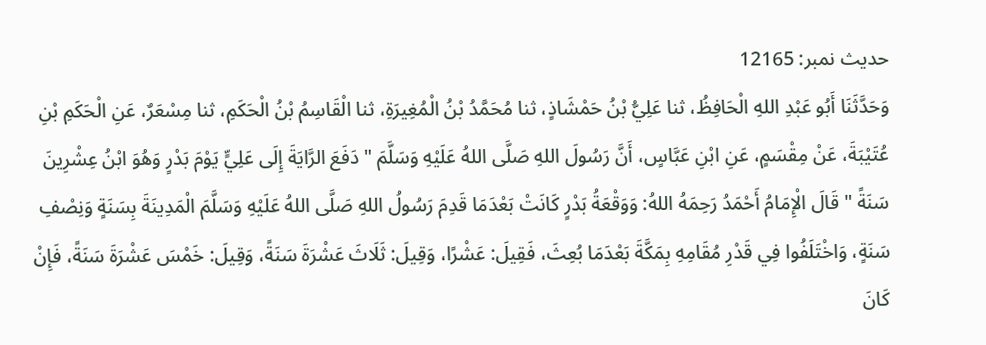حدیث نمبر: 12165
وَحَدَّثَنَا أَبُو عَبْدِ اللهِ الْحَافِظُ، ثنا عَلِيُّ بْنُ حَمْشَاذٍ، ثنا مُحَمَّدُ بْنُ الْمُغِيرَةِ، ثنا الْقَاسِمُ بْنُ الْحَكَمِ، ثنا مِسْعَرٌ، عَنِ الْحَكَمِ بْنِ عُتَيْبَةَ، عَنْ مِقْسَمٍ، عَنِ ابْنِ عَبَّاسٍ، أَنَّ رَسُولَ اللهِ صَلَّى اللهُ عَلَيْهِ وَسَلَّمَ " دَفَعَ الرَّايَةَ إِلَى عَلِيٍّ يَوْمَ بَدْرٍ وَهُوَ ابْنُ عِشْرِينَ سَنَةً " قَالَ الْإِمَامُ أَحْمَدُ رَحِمَهُ اللهُ: وَوَقْعَةُ بَدْرٍ كَانَتْ بَعْدَمَا قَدِمَ رَسُولُ اللهِ صَلَّى اللهُ عَلَيْهِ وَسَلَّمَ الْمَدِينَةَ بِسَنَةٍ وَنِصْفِ سَنَةٍ، وَاخْتَلَفُوا فِي قَدْرِ مُقَامِهِ بِمَكَّةَ بَعْدَمَا بُعِثَ، فَقِيلَ: عَشْرًا، وَقِيلَ: ثَلَاثَ عَشْرَةَ سَنَةً، وَقِيلَ: خَمْسَ عَشْرَةَ سَنَةً، فَإِنْ كَانَ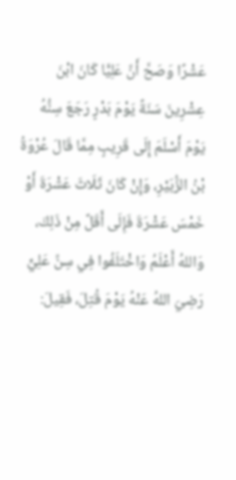عَشْرًا وَصَحَّ أَنَّ عَلِيًّا كَانَ ابْنَ عِشْرِينَ سَنَةً يَوْمَ بَدْرٍ رَجَعَ سِنُّهُ يَوْمَ أَسْلَمَ إِلَى قَرِيبٍ مِمَّا قَالَ عُرْوَةُ بْنُ الزُّبَيْرِ، وَإِنْ كَانَ ثَلَاثَ عَشْرَةَ أَوْ خَمْسَ عَشْرَةَ فَإِلَى أَقَلَّ مِنْ ذَلِكَ، وَاللهُ أَعْلَمُ وَاخْتَلَفُوا فِي سِنِّ عَلِيٍّ رَضِيَ اللهُ عَنْهُ يَوْمَ قُتِلَ، فَقِيلَ: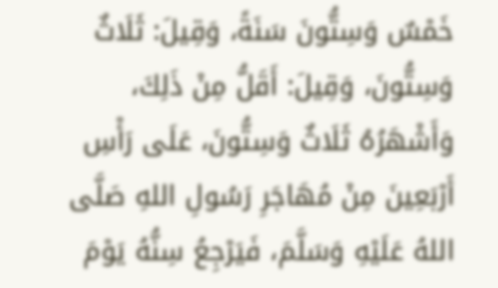خَمْسٌ وَسِتُّونَ سَنَةً، وَقِيلَ: ثَلَاثٌ وَسِتُّونَ، وَقِيلَ: أَقَلُّ مِنْ ذَلِكَ، وَأَشْهَرُهُ ثَلَاثٌ وَسِتُّونَ، عَلَى رَأْسِ أَرْبَعِينَ مِنْ مُهَاجَرِ رَسُولِ اللهِ صَلَّى اللهُ عَلَيْهِ وَسَلَّمَ، فَيَرْجِعُ سِنُّهُ يَوْمَ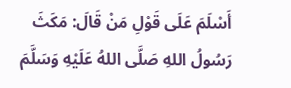أَسْلَمَ عَلَى قَوْلِ مَنْ قَالَ: مَكَثَ رَسُولُ اللهِ صَلَّى اللهُ عَلَيْهِ وَسَلَّمَ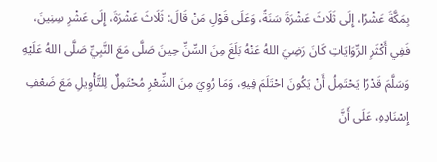بِمَكَّةَ عَشْرًا، إِلَى ثَلَاثَ عَشْرَةَ سَنَةً، وَعَلَى قَوْلِ مَنْ قَالَ: ثَلَاثَ عَشْرَةَ، إِلَى عَشْرِ سِنِينَ، فَفِي أَكْثَرِ الرِّوَايَاتِ كَانَ رَضِيَ اللهُ عَنْهُ بَلَغَ مِنَ السِّنِّ حِينَ صَلَّى مَعَ النَّبِيِّ صَلَّى اللهُ عَلَيْهِ وَسَلَّمَ قَدْرًا يَحْتَمِلُ أَنْ يَكُونَ احْتَلَمَ فِيهِ، وَمَا رُوِيَ مِنَ الشِّعْرِ مُحْتَمِلٌ لِلتَّأْوِيلِ مَعَ ضَعْفِ إِسْنَادِهِ، عَلَى أَنَّ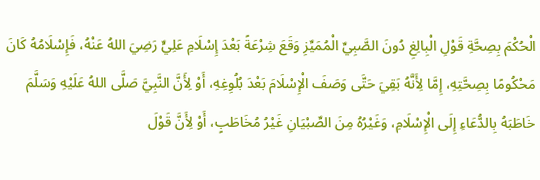الْحُكْمَ بِصِحَّةِ قَوْلِ الْبِالِغِ دُونَ الصَّبِيِّ الْمُمَيِّزِ وَقَعَ شِرْعَةً بَعْدَ إِسْلَامِ عَلِيٍّ رَضِيَ اللهُ عَنْهُ، فَإِسْلَامُهُ كَانَ مَحْكُومًا بِصِحَّتِهِ، إِمَّا لِأَنَّهُ بَقِيَ حَتَّى وَصَفَ الْإِسْلَامَ بَعْدَ بُلُوِغِهِ، أَوْ لِأَنَّ النَّبِيَّ صَلَّى اللهُ عَلَيْهِ وَسَلَّمَ خَاطَبَهُ بِالدُّعَاءِ إِلَى الْإِسْلَامِ، وَغَيْرُهُ مِنَ الصِّبْيَانِ غَيْرُ مُخَاطَبٍ، أَوْ لِأَنَّ قَوْلَ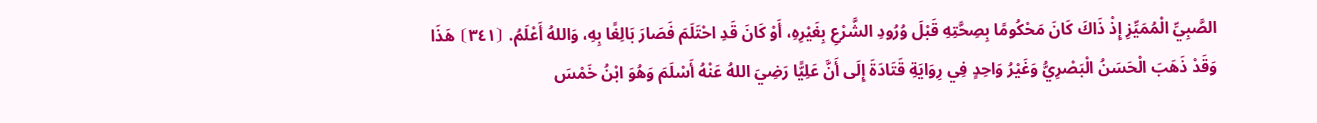الصَّبِيِّ الْمُمَيِّزِ إِذْ ذَاكَ كَانَ مَحْكُومًا بِصِحَّتِهِ قَبْلَ وُرُودِ الشَّرْعِ بِغَيْرِهِ، أَوْ كَانَ قَدِ احْتَلَمَ فَصَارَ بَالِغًا بِهِ، وَاللهُ أَعْلَمُ. ⦗٣٤١⦘ هَذَا وَقَدْ ذَهَبَ الْحَسَنُ الْبَصْرِيُّ وَغَيْرُ وَاحِدٍ فِي رِوَايَةِ قَتَادَةَ إِلَى أَنَّ عَلِيًّا رَضِيَ اللهُ عَنْهُ أَسْلَمَ وَهُوَ ابْنُ خَمْسَ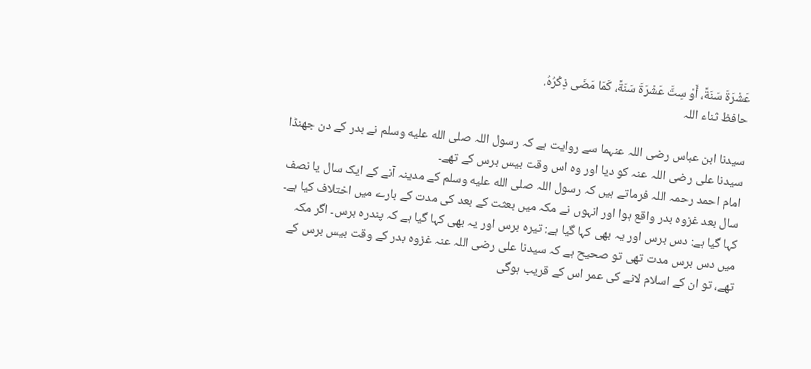عَشْرَةَ سَنَةً، أَوْ سِتَّ عَشْرَةَ سَنَةً، كَمَا مَضَى ذِكْرُهُ.
حافظ ثناء اللہ

سیدنا ابن عباس رضی اللہ عنہما سے روایت ہے کہ رسول اللہ صلى الله عليه وسلم نے بدر کے دن جھنڈا سیدنا علی رضی اللہ عنہ کو دیا اور وہ اس وقت بیس برس کے تھے۔
امام احمد رحمہ اللہ فرماتے ہیں کہ رسول اللہ صلى الله عليه وسلم کے مدینہ آنے کے ایک سال یا نصف سال بعد غزوہ بدر واقع ہوا اور انہوں نے مکہ میں بعثت کے بعد کی مدت کے بارے میں اختلاف کیا ہے۔ کہا گیا ہے: دس برس اور یہ بھی کہا گیا ہے: تیرہ برس اور یہ بھی کہا گیا ہے کہ پندرہ برس۔ اگر مکہ میں دس برس مدت تھی تو صحیح ہے کہ سیدنا علی رضی اللہ عنہ غزوہ بدر کے وقت بیس برس کے تھے، تو ان کے اسلام لانے کی عمر اس کے قریب ہوگی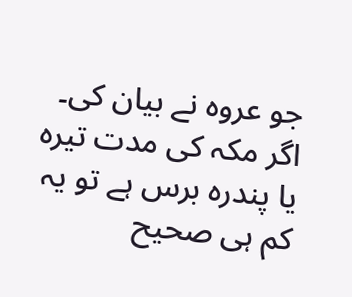جو عروہ نے بیان کی۔ اگر مکہ کی مدت تیرہ یا پندرہ برس ہے تو یہ کم ہی صحیح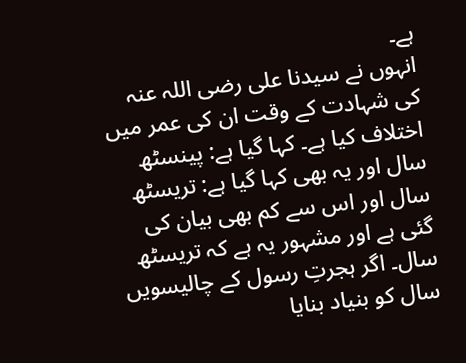ہے۔
انہوں نے سیدنا علی رضی اللہ عنہ کی شہادت کے وقت ان کی عمر میں اختلاف کیا ہے۔ کہا گیا ہے: پینسٹھ سال اور یہ بھی کہا گیا ہے: تریسٹھ سال اور اس سے کم بھی بیان کی گئی ہے اور مشہور یہ ہے کہ تریسٹھ سال۔ اگر ہجرتِ رسول کے چالیسویں سال کو بنیاد بنایا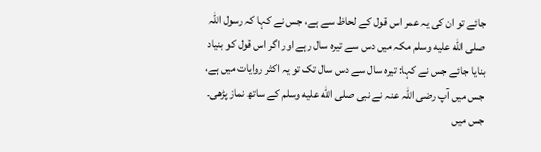جائے تو ان کی یہ عمر اس قول کے لحاظ سے ہے، جس نے کہا کہ رسول اللہ صلى الله عليه وسلم مکہ میں دس سے تیرہ سال رہے اور اگر اس قول کو بنیاد بنایا جائے جس نے کہا: تیرہ سال سے دس سال تک تو یہ اکثر روایات میں ہے، جس میں آپ رضی اللہ عنہ نے نبی صلى الله عليه وسلم کے ساتھ نماز پڑھی۔ جس میں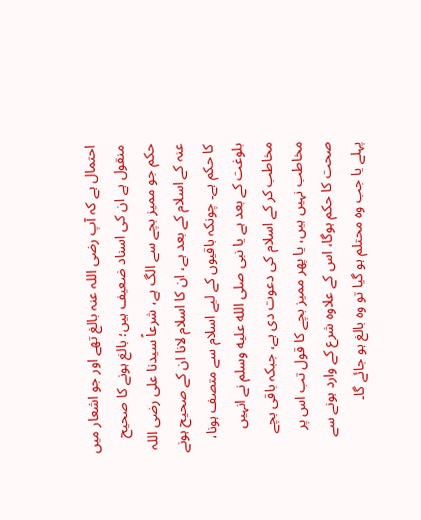احتمال ہے کہ آپ رضی اللہ عنہ بالغ تھے اور جو اشعار میں منقول ہے ان کی اسناد ضعیف ہیں؛ بالغ ہونے کا صحیح حکم جو ممیز بچے سے الگ ہے، شرعاً سیدنا علی رضی اللہ عنہ کے اسلام کے بعد ہے، ان کا اسلام لانا ان کے صحیح ہونے کا حکم ہے۔ چونکہ باقیوں کے لیے اسلام سے متصف ہونا، بلوغت کے بعد ہے یا نبی صلى الله عليه وسلم نے انہیں مخاطب کر کے اسلام کی دعوت دی ہے، جبکہ باقی بچے مخاطب نہیں ہیں، یا پھر ممیز بچے کا قول تب اس پر صحت کا حکم ہوگا، اس کے علاوہ شرع کے وارد ہونے سے پہلے یا جب وہ محتلم ہو گیا تو وہ بالغ ہو جائے گا۔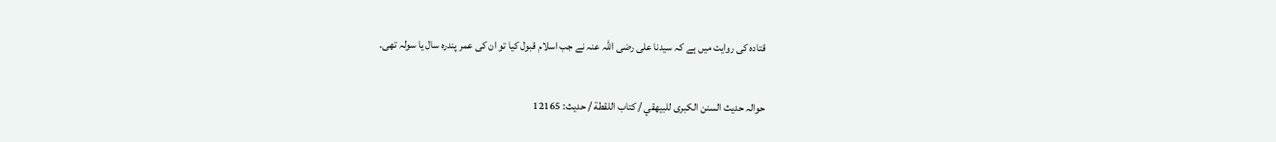قتادہ کی روایت میں ہے کہ سیدنا علی رضی اللہ عنہ نے جب اسلام قبول کیا تو ان کی عمر پندرہ سال یا سولہ تھی۔

حوالہ حدیث السنن الكبرى للبيهقي / كتاب اللقطة / حدیث: 12165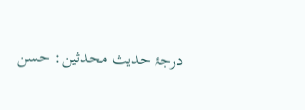درجۂ حدیث محدثین: حسن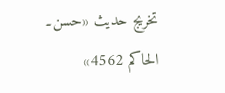تخریج حدیث «حسن۔ الحاكم 4562»